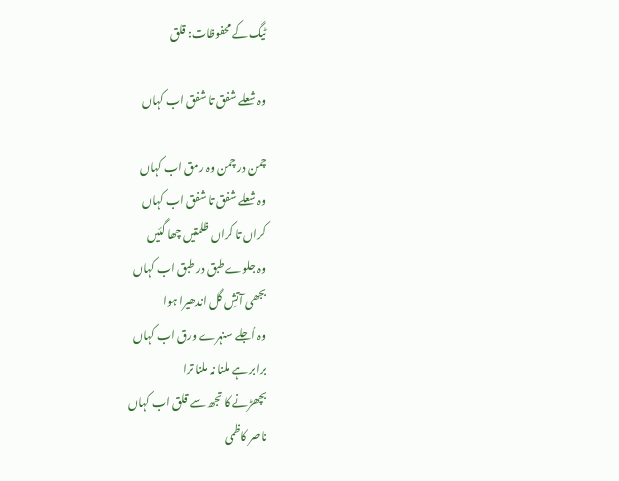ٹیگ کے محفوظات: قلق

وہ شعلے شفق تا شفق اب کہاں

چمن در چمن وہ رمق اب کہاں
وہ شعلے شفق تا شفق اب کہاں
کراں تا کراں ظلمتیں چھا گئیں
وہ جلوے طبق در طبق اب کہاں
بجھی آتشِ گل اندھیرا ہوا
وہ اُجلے سنہرے ورق اب کہاں
برابر ہے ملنا نہ ملنا ترا
بچھڑنے کا تجھ سے قلق اب کہاں
ناصر کاظمی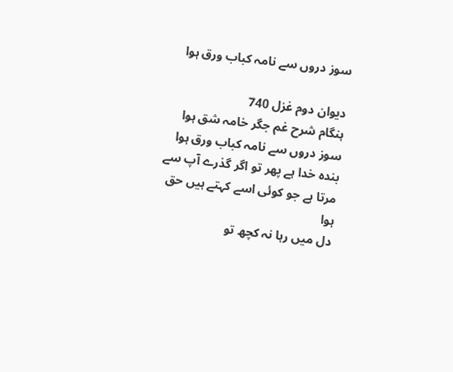سوز دروں سے نامہ کباب ورق ہوا

دیوان دوم غزل 740
ہنگام شرح غم جگر خامہ شق ہوا
سوز دروں سے نامہ کباب ورق ہوا
بندہ خدا ہے پھر تو اگر گذرے آپ سے
مرتا ہے جو کوئی اسے کہتے ہیں حق ہوا
دل میں رہا نہ کچھ تو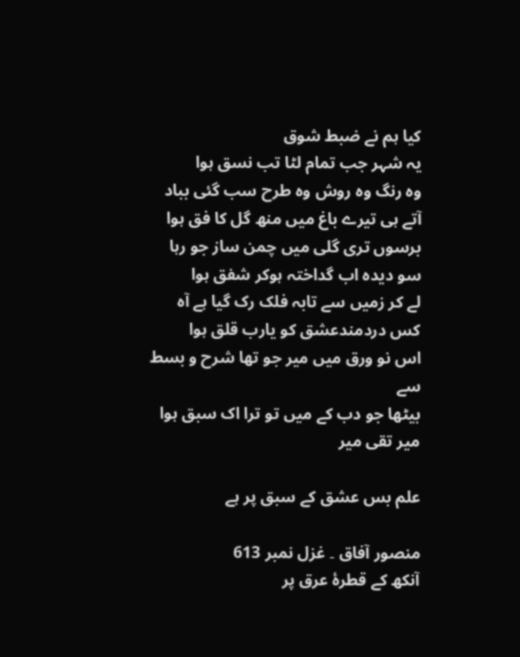کیا ہم نے ضبط شوق
یہ شہر جب تمام لٹا تب نسق ہوا
وہ رنگ وہ روش وہ طرح سب گئی بباد
آتے ہی تیرے باغ میں منھ گل کا فق ہوا
برسوں تری گلی میں چمن ساز جو رہا
سو دیدہ اب گداختہ ہوکر شفق ہوا
لے کر زمیں سے تابہ فلک رک گیا ہے آہ
کس دردمندعشق کو یارب قلق ہوا
اس نو ورق میں میر جو تھا شرح و بسط سے
بیٹھا جو دب کے میں تو ترا اک سبق ہوا
میر تقی میر

علم بس عشق کے سبق پر ہے

منصور آفاق ۔ غزل نمبر 613
آنکھ کے قطرۂ عرق پر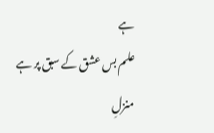ہے
علم بس عشق کے سبق پر ہے
منزلِ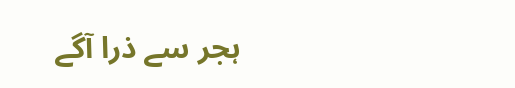ہجر سے ذرا آگے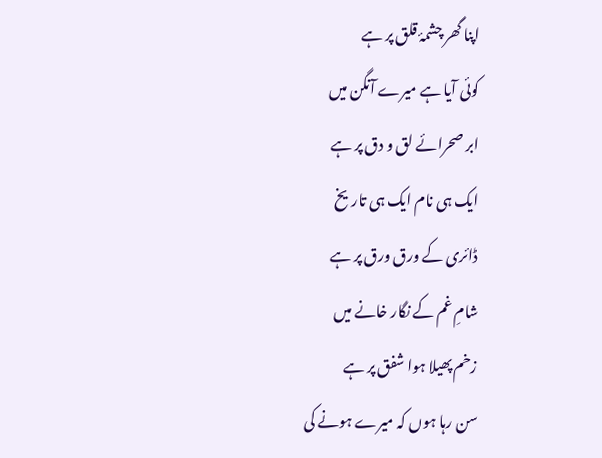اپنا گھر چشمۂ قلق پر ہے
کوئی آیا ہے میرے آنگن میں
ابر صحرائے لق و دق پر ہے
ایک ہی نام ایک ہی تاریخ
ڈائری کے ورق ورق پر ہے
شامِ غم کے نگار خانے میں
زخم پھیلا ہوا شفق پر ہے
سن رہا ہوں کہ میرے ہونے کی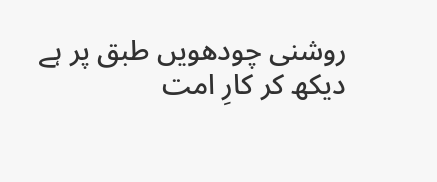روشنی چودھویں طبق پر ہے
دیکھ کر کارِ امت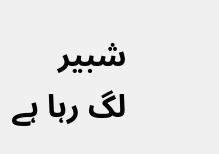شبیر
لگ رہا ہے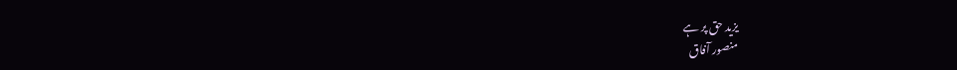یزید حق پر ہے
منصور آفاق